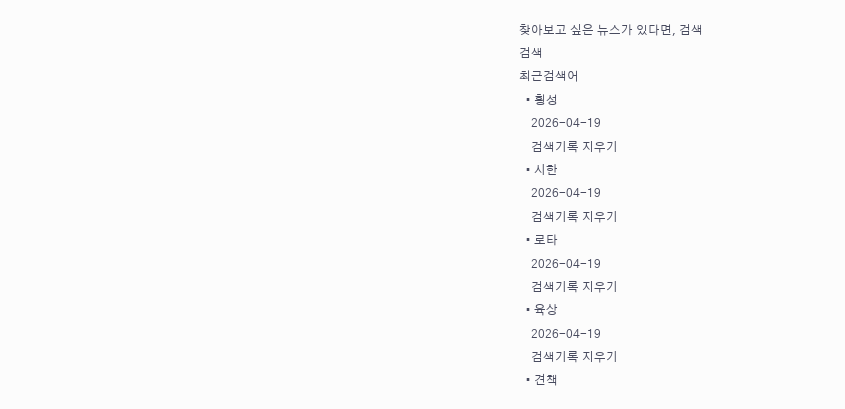찾아보고 싶은 뉴스가 있다면, 검색
검색
최근검색어
  • 횡성
    2026-04-19
    검색기록 지우기
  • 시한
    2026-04-19
    검색기록 지우기
  • 로타
    2026-04-19
    검색기록 지우기
  • 육상
    2026-04-19
    검색기록 지우기
  • 견책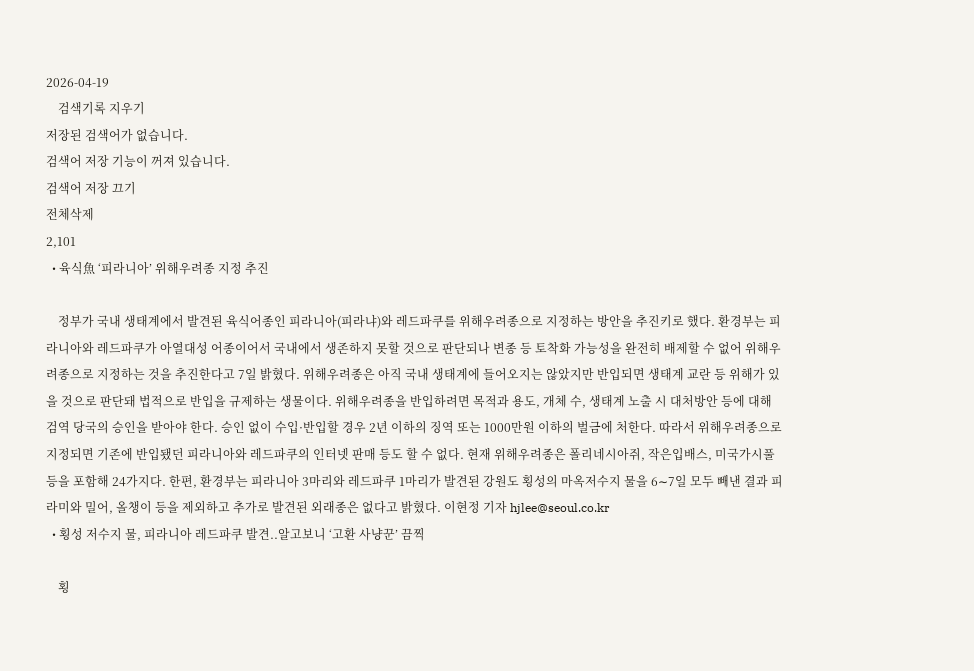2026-04-19
    검색기록 지우기
저장된 검색어가 없습니다.
검색어 저장 기능이 꺼져 있습니다.
검색어 저장 끄기
전체삭제
2,101
  • 육식魚 ‘피라니아’ 위해우려종 지정 추진

    정부가 국내 생태계에서 발견된 육식어종인 피라니아(피라냐)와 레드파쿠를 위해우려종으로 지정하는 방안을 추진키로 했다. 환경부는 피라니아와 레드파쿠가 아열대성 어종이어서 국내에서 생존하지 못할 것으로 판단되나 변종 등 토착화 가능성을 완전히 배제할 수 없어 위해우려종으로 지정하는 것을 추진한다고 7일 밝혔다. 위해우려종은 아직 국내 생태계에 들어오지는 않았지만 반입되면 생태계 교란 등 위해가 있을 것으로 판단돼 법적으로 반입을 규제하는 생물이다. 위해우려종을 반입하려면 목적과 용도, 개체 수, 생태계 노출 시 대처방안 등에 대해 검역 당국의 승인을 받아야 한다. 승인 없이 수입·반입할 경우 2년 이하의 징역 또는 1000만원 이하의 벌금에 처한다. 따라서 위해우려종으로 지정되면 기존에 반입됐던 피라니아와 레드파쿠의 인터넷 판매 등도 할 수 없다. 현재 위해우려종은 폴리네시아쥐, 작은입배스, 미국가시풀 등을 포함해 24가지다. 한편, 환경부는 피라니아 3마리와 레드파쿠 1마리가 발견된 강원도 횡성의 마옥저수지 물을 6∼7일 모두 빼낸 결과 피라미와 밀어, 올챙이 등을 제외하고 추가로 발견된 외래종은 없다고 밝혔다. 이현정 기자 hjlee@seoul.co.kr
  • 횡성 저수지 물, 피라니아 레드파쿠 발견..알고보니 ‘고환 사냥꾼’ 끔찍

    횡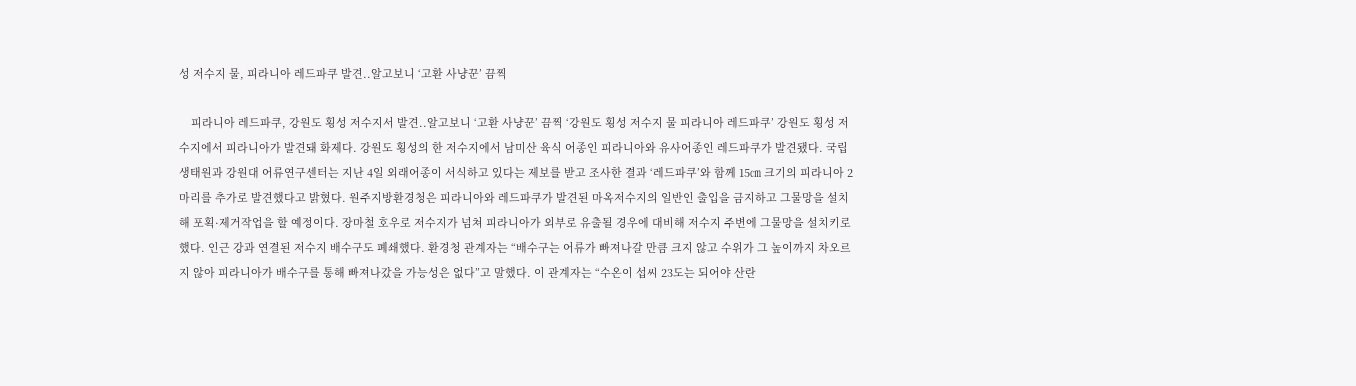성 저수지 물, 피라니아 레드파쿠 발견..알고보니 ‘고환 사냥꾼’ 끔찍

    피라니아 레드파쿠, 강원도 횡성 저수지서 발견..알고보니 ‘고환 사냥꾼’ 끔찍 ‘강원도 횡성 저수지 물 피라니아 레드파쿠’ 강원도 횡성 저수지에서 피라니아가 발견돼 화제다. 강원도 횡성의 한 저수지에서 남미산 육식 어종인 피라니아와 유사어종인 레드파쿠가 발견됐다. 국립생태원과 강원대 어류연구센터는 지난 4일 외래어종이 서식하고 있다는 제보를 받고 조사한 결과 ‘레드파쿠’와 함께 15㎝ 크기의 피라니아 2마리를 추가로 발견했다고 밝혔다. 원주지방환경청은 피라니아와 레드파쿠가 발견된 마옥저수지의 일반인 출입을 금지하고 그물망을 설치해 포획·제거작업을 할 예정이다. 장마철 호우로 저수지가 넘쳐 피라니아가 외부로 유출될 경우에 대비해 저수지 주변에 그물망을 설치키로 했다. 인근 강과 연결된 저수지 배수구도 폐쇄했다. 환경청 관계자는 “배수구는 어류가 빠져나갈 만큼 크지 않고 수위가 그 높이까지 차오르지 않아 피라니아가 배수구를 통해 빠져나갔을 가능성은 없다”고 말했다. 이 관계자는 “수온이 섭씨 23도는 되어야 산란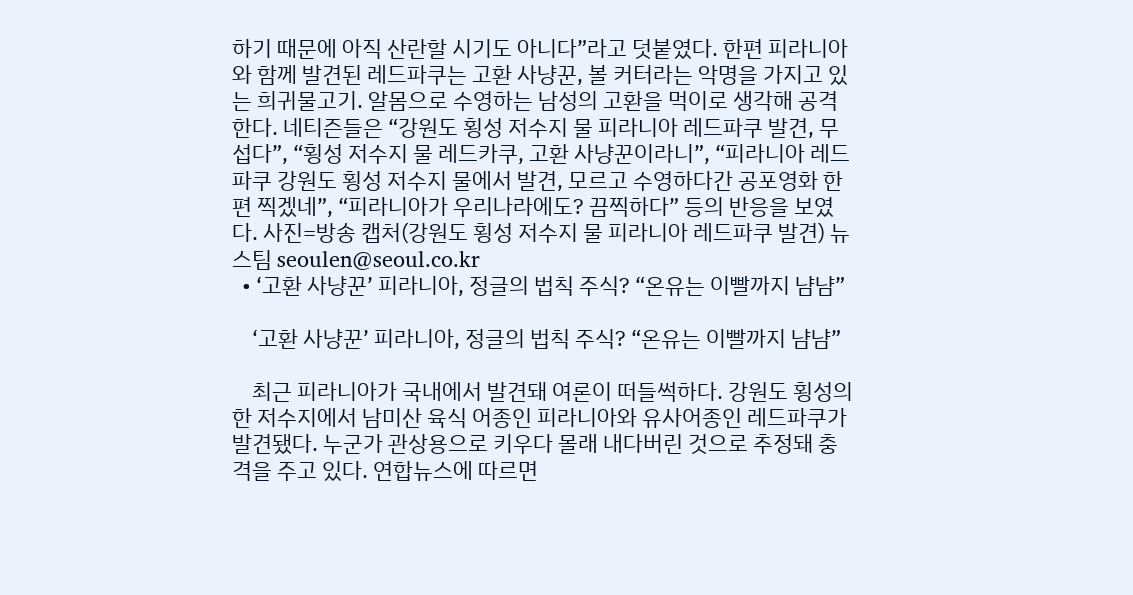하기 때문에 아직 산란할 시기도 아니다”라고 덧붙였다. 한편 피라니아와 함께 발견된 레드파쿠는 고환 사냥꾼, 볼 커터라는 악명을 가지고 있는 희귀물고기. 알몸으로 수영하는 남성의 고환을 먹이로 생각해 공격한다. 네티즌들은 “강원도 횡성 저수지 물 피라니아 레드파쿠 발견, 무섭다”, “횡성 저수지 물 레드카쿠, 고환 사냥꾼이라니”, “피라니아 레드파쿠 강원도 횡성 저수지 물에서 발견, 모르고 수영하다간 공포영화 한 편 찍겠네”, “피라니아가 우리나라에도? 끔찍하다” 등의 반응을 보였다. 사진=방송 캡처(강원도 횡성 저수지 물 피라니아 레드파쿠 발견) 뉴스팀 seoulen@seoul.co.kr
  • ‘고환 사냥꾼’ 피라니아, 정글의 법칙 주식? “온유는 이빨까지 냠냠”

    ‘고환 사냥꾼’ 피라니아, 정글의 법칙 주식? “온유는 이빨까지 냠냠”

    최근 피라니아가 국내에서 발견돼 여론이 떠들썩하다. 강원도 횡성의 한 저수지에서 남미산 육식 어종인 피라니아와 유사어종인 레드파쿠가 발견됐다. 누군가 관상용으로 키우다 몰래 내다버린 것으로 추정돼 충격을 주고 있다. 연합뉴스에 따르면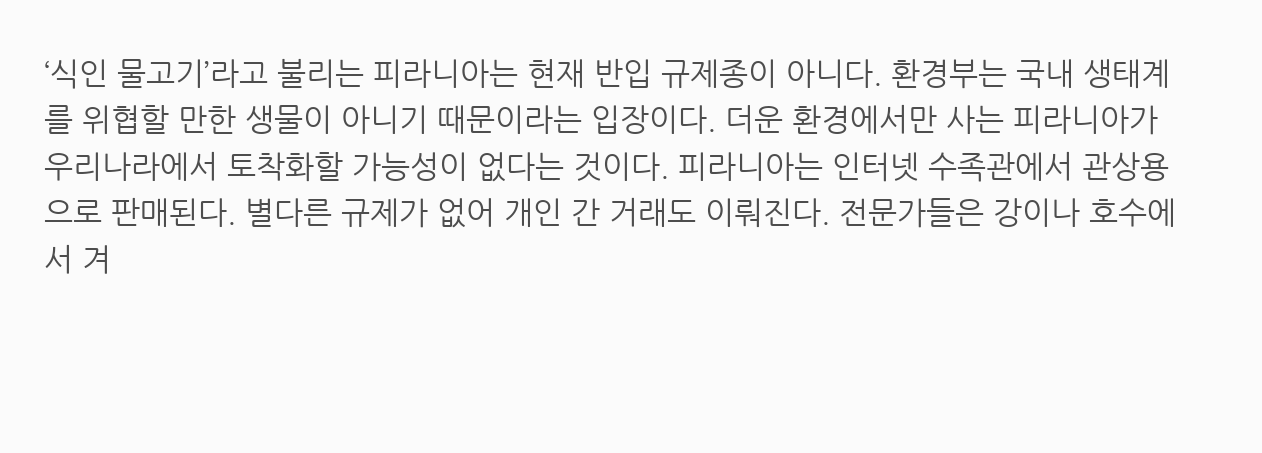‘식인 물고기’라고 불리는 피라니아는 현재 반입 규제종이 아니다. 환경부는 국내 생태계를 위협할 만한 생물이 아니기 때문이라는 입장이다. 더운 환경에서만 사는 피라니아가 우리나라에서 토착화할 가능성이 없다는 것이다. 피라니아는 인터넷 수족관에서 관상용으로 판매된다. 별다른 규제가 없어 개인 간 거래도 이뤄진다. 전문가들은 강이나 호수에서 겨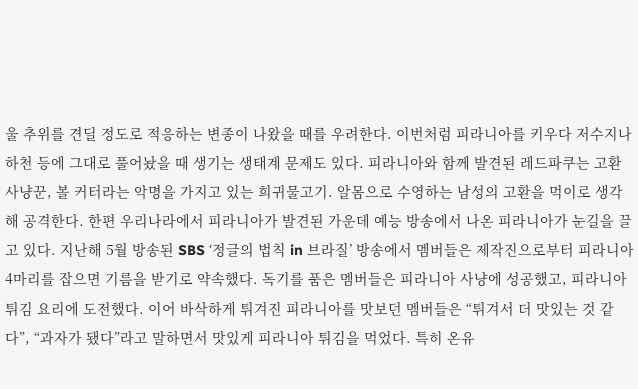울 추위를 견딜 정도로 적응하는 변종이 나왔을 때를 우려한다. 이번처럼 피라니아를 키우다 저수지나 하천 등에 그대로 풀어놨을 때 생기는 생태계 문제도 있다. 피라니아와 함께 발견된 레드파쿠는 고환 사냥꾼, 볼 커터라는 악명을 가지고 있는 희귀물고기. 알몸으로 수영하는 남성의 고환을 먹이로 생각해 공격한다. 한편 우리나라에서 피라니아가 발견된 가운데 예능 방송에서 나온 피라니아가 눈길을 끌고 있다. 지난해 5월 방송된 SBS ‘정글의 법칙 in 브라질’ 방송에서 멤버들은 제작진으로부터 피라니아 4마리를 잡으면 기름을 받기로 약속했다. 독기를 품은 멤버들은 피라니아 사냥에 성공했고, 피라니아 튀김 요리에 도전했다. 이어 바삭하게 튀겨진 피라니아를 맛보던 멤버들은 “튀겨서 더 맛있는 것 같다”, “과자가 됐다”라고 말하면서 맛있게 피라니아 튀김을 먹었다. 특히 온유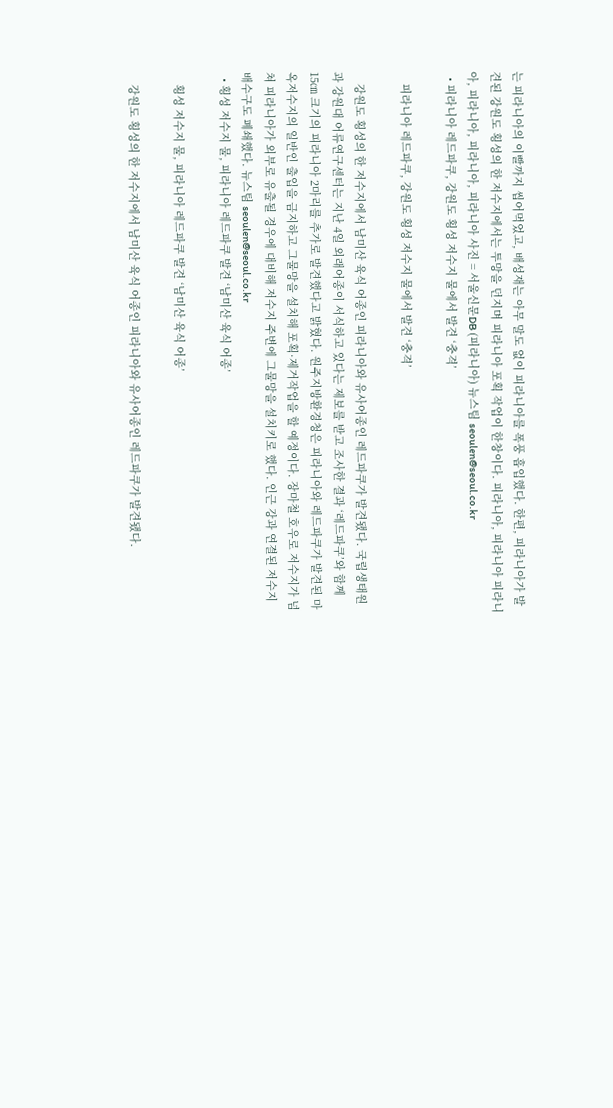는 피라니아의 이빨까지 씹어먹었고, 배성재는 아무 말도 없이 피라니아를 폭풍 흡입했다. 한편, 피라니아가 발견된 강원도 횡성의 한 저수지에서는 투망을 던지며 피라니아 포획 작업이 한창이다. 피라니아, 피라니아 피라니아, 피라니아, 피라니아, 피라니아 사진 = 서울신문DB (피라니아) 뉴스팀 seoulen@seoul.co.kr
  • 피라니아 레드파쿠, 강원도 횡성 저수지 물에서 발견 ‘충격’

    피라니아 레드파쿠, 강원도 횡성 저수지 물에서 발견 ‘충격’

    강원도 횡성의 한 저수지에서 남미산 육식 어종인 피라니아와 유사어종인 레드파쿠가 발견됐다. 국립생태원과 강원대 어류연구센터는 지난 4일 외래어종이 서식하고 있다는 제보를 받고 조사한 결과 ‘레드파쿠’와 함께 15㎝ 크기의 피라니아 2마리를 추가로 발견했다고 밝혔다. 원주지방환경청은 피라니아와 레드파쿠가 발견된 마옥저수지의 일반인 출입을 금지하고 그물망을 설치해 포획·제거작업을 할 예정이다. 장마철 호우로 저수지가 넘쳐 피라니아가 외부로 유출될 경우에 대비해 저수지 주변에 그물망을 설치키로 했다. 인근 강과 연결된 저수지 배수구도 폐쇄했다. 뉴스팀 seoulen@seoul.co.kr
  • 횡성 저수지 물, 피라니아 레드파쿠 발견 ‘남미산 육식 어종’

    횡성 저수지 물, 피라니아 레드파쿠 발견 ‘남미산 육식 어종’

    강원도 횡성의 한 저수지에서 남미산 육식 어종인 피라니아와 유사어종인 레드파쿠가 발견됐다.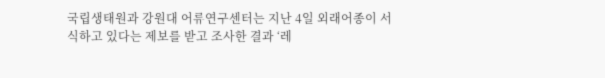국립생태원과 강원대 어류연구센터는 지난 4일 외래어종이 서식하고 있다는 제보를 받고 조사한 결과 ‘레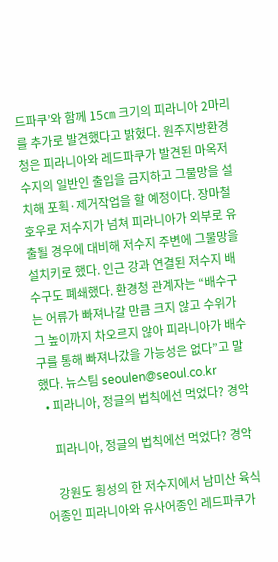드파쿠’와 함께 15㎝ 크기의 피라니아 2마리를 추가로 발견했다고 밝혔다. 원주지방환경청은 피라니아와 레드파쿠가 발견된 마옥저수지의 일반인 출입을 금지하고 그물망을 설치해 포획·제거작업을 할 예정이다. 장마철 호우로 저수지가 넘쳐 피라니아가 외부로 유출될 경우에 대비해 저수지 주변에 그물망을 설치키로 했다. 인근 강과 연결된 저수지 배수구도 폐쇄했다. 환경청 관계자는 “배수구는 어류가 빠져나갈 만큼 크지 않고 수위가 그 높이까지 차오르지 않아 피라니아가 배수구를 통해 빠져나갔을 가능성은 없다”고 말했다. 뉴스팀 seoulen@seoul.co.kr
  • 피라니아, 정글의 법칙에선 먹었다? 경악

    피라니아, 정글의 법칙에선 먹었다? 경악

    강원도 횡성의 한 저수지에서 남미산 육식 어종인 피라니아와 유사어종인 레드파쿠가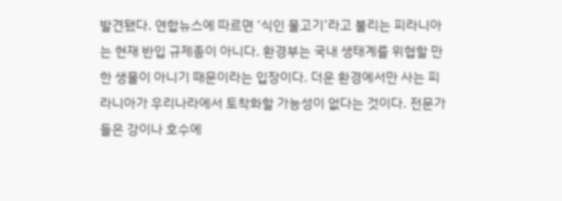발견됐다. 연합뉴스에 따르면 ‘식인 물고기’라고 불리는 피라니아는 현재 반입 규제종이 아니다. 환경부는 국내 생태계를 위협할 만한 생물이 아니기 때문이라는 입장이다. 더운 환경에서만 사는 피라니아가 우리나라에서 토착화할 가능성이 없다는 것이다. 전문가들은 강이나 호수에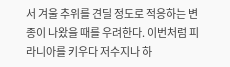서 겨울 추위를 견딜 정도로 적응하는 변종이 나왔을 때를 우려한다. 이번처럼 피라니아를 키우다 저수지나 하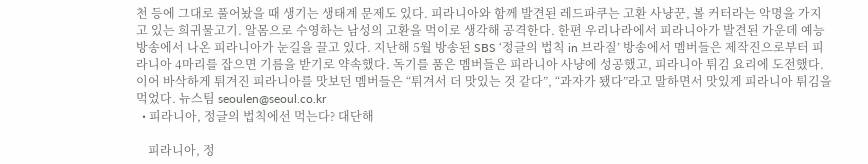천 등에 그대로 풀어놨을 때 생기는 생태계 문제도 있다. 피라니아와 함께 발견된 레드파쿠는 고환 사냥꾼, 볼 커터라는 악명을 가지고 있는 희귀물고기. 알몸으로 수영하는 남성의 고환을 먹이로 생각해 공격한다. 한편 우리나라에서 피라니아가 발견된 가운데 예능 방송에서 나온 피라니아가 눈길을 끌고 있다. 지난해 5월 방송된 SBS ‘정글의 법칙 in 브라질’ 방송에서 멤버들은 제작진으로부터 피라니아 4마리를 잡으면 기름을 받기로 약속했다. 독기를 품은 멤버들은 피라니아 사냥에 성공했고, 피라니아 튀김 요리에 도전했다. 이어 바삭하게 튀겨진 피라니아를 맛보던 멤버들은 “튀겨서 더 맛있는 것 같다”, “과자가 됐다”라고 말하면서 맛있게 피라니아 튀김을 먹었다. 뉴스팀 seoulen@seoul.co.kr
  • 피라니아, 정글의 법칙에선 먹는다? 대단해

    피라니아, 정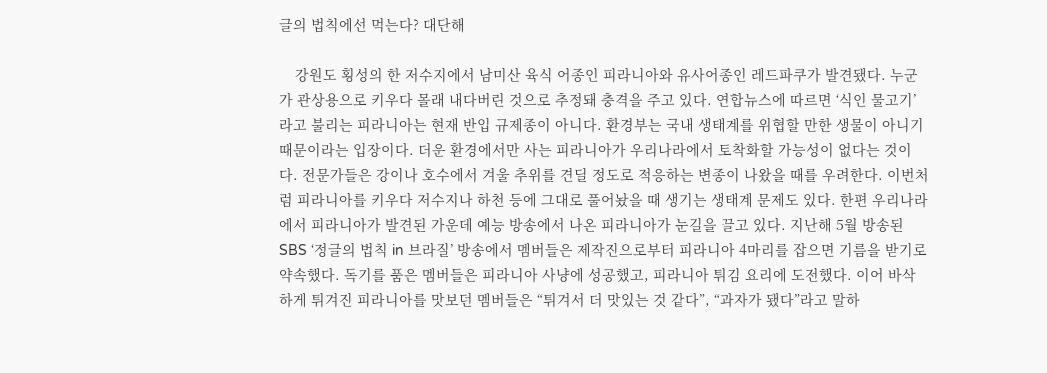글의 법칙에선 먹는다? 대단해

    강원도 횡성의 한 저수지에서 남미산 육식 어종인 피라니아와 유사어종인 레드파쿠가 발견됐다. 누군가 관상용으로 키우다 몰래 내다버린 것으로 추정돼 충격을 주고 있다. 연합뉴스에 따르면 ‘식인 물고기’라고 불리는 피라니아는 현재 반입 규제종이 아니다. 환경부는 국내 생태계를 위협할 만한 생물이 아니기 때문이라는 입장이다. 더운 환경에서만 사는 피라니아가 우리나라에서 토착화할 가능성이 없다는 것이다. 전문가들은 강이나 호수에서 겨울 추위를 견딜 정도로 적응하는 변종이 나왔을 때를 우려한다. 이번처럼 피라니아를 키우다 저수지나 하천 등에 그대로 풀어놨을 때 생기는 생태계 문제도 있다. 한편 우리나라에서 피라니아가 발견된 가운데 예능 방송에서 나온 피라니아가 눈길을 끌고 있다. 지난해 5월 방송된 SBS ‘정글의 법칙 in 브라질’ 방송에서 멤버들은 제작진으로부터 피라니아 4마리를 잡으면 기름을 받기로 약속했다. 독기를 품은 멤버들은 피라니아 사냥에 성공했고, 피라니아 튀김 요리에 도전했다. 이어 바삭하게 튀겨진 피라니아를 맛보던 멤버들은 “튀겨서 더 맛있는 것 같다”, “과자가 됐다”라고 말하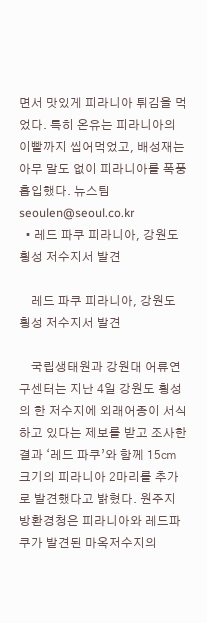면서 맛있게 피라니아 튀김을 먹었다. 특히 온유는 피라니아의 이빨까지 씹어먹었고, 배성재는 아무 말도 없이 피라니아를 폭풍 흡입했다. 뉴스팀 seoulen@seoul.co.kr
  • 레드 파쿠 피라니아, 강원도 횡성 저수지서 발견

    레드 파쿠 피라니아, 강원도 횡성 저수지서 발견

    국립생태원과 강원대 어류연구센터는 지난 4일 강원도 횡성의 한 저수지에 외래어종이 서식하고 있다는 제보를 받고 조사한 결과 ‘레드 파쿠’와 함께 15㎝ 크기의 피라니아 2마리를 추가로 발견했다고 밝혔다. 원주지방환경청은 피라니아와 레드파쿠가 발견된 마옥저수지의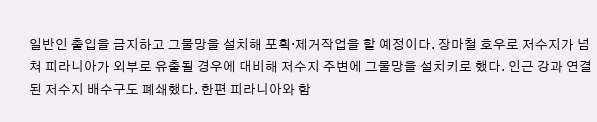일반인 출입을 금지하고 그물망을 설치해 포획·제거작업을 할 예정이다. 장마철 호우로 저수지가 넘쳐 피라니아가 외부로 유출될 경우에 대비해 저수지 주변에 그물망을 설치키로 했다. 인근 강과 연결된 저수지 배수구도 폐쇄했다. 한편 피라니아와 함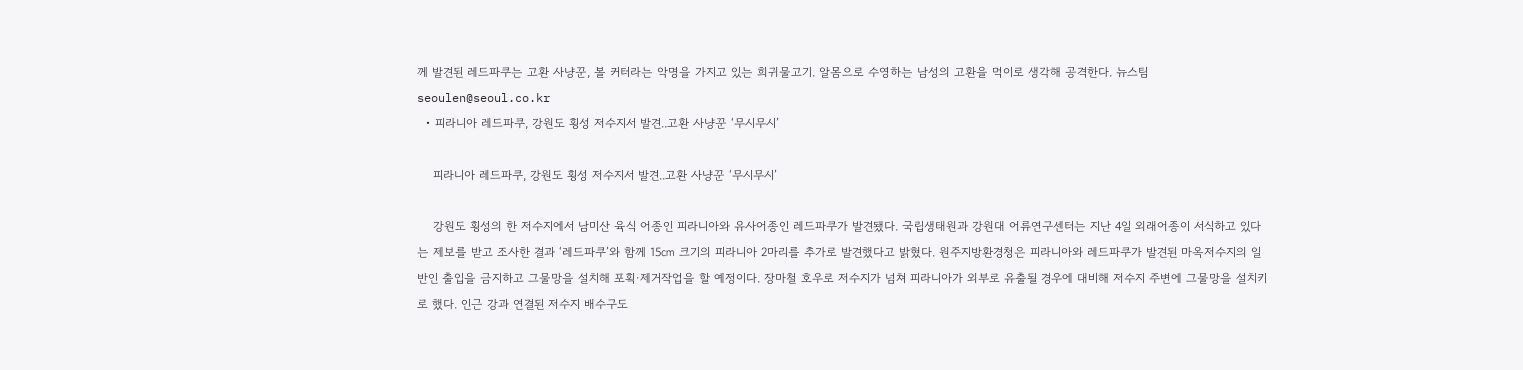께 발견된 레드파쿠는 고환 사냥꾼, 볼 커터라는 악명을 가지고 있는 희귀물고기. 알몸으로 수영하는 남성의 고환을 먹이로 생각해 공격한다. 뉴스팀 seoulen@seoul.co.kr
  • 피라니아 레드파쿠, 강원도 횡성 저수지서 발견..고환 사냥꾼 ‘무시무시’

    피라니아 레드파쿠, 강원도 횡성 저수지서 발견..고환 사냥꾼 ‘무시무시’

    강원도 횡성의 한 저수지에서 남미산 육식 어종인 피라니아와 유사어종인 레드파쿠가 발견됐다. 국립생태원과 강원대 어류연구센터는 지난 4일 외래어종이 서식하고 있다는 제보를 받고 조사한 결과 ‘레드파쿠’와 함께 15㎝ 크기의 피라니아 2마리를 추가로 발견했다고 밝혔다. 원주지방환경청은 피라니아와 레드파쿠가 발견된 마옥저수지의 일반인 출입을 금지하고 그물망을 설치해 포획·제거작업을 할 예정이다. 장마철 호우로 저수지가 넘쳐 피라니아가 외부로 유출될 경우에 대비해 저수지 주변에 그물망을 설치키로 했다. 인근 강과 연결된 저수지 배수구도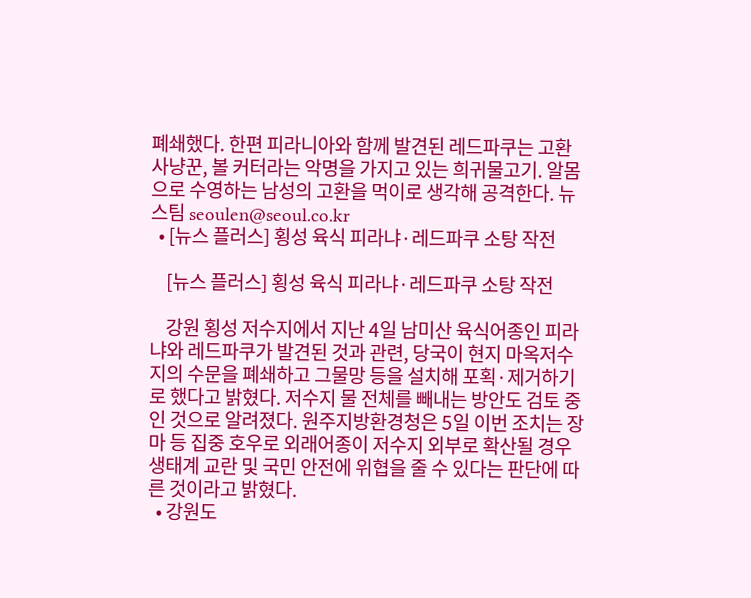폐쇄했다. 한편 피라니아와 함께 발견된 레드파쿠는 고환 사냥꾼, 볼 커터라는 악명을 가지고 있는 희귀물고기. 알몸으로 수영하는 남성의 고환을 먹이로 생각해 공격한다. 뉴스팀 seoulen@seoul.co.kr
  • [뉴스 플러스] 횡성 육식 피라냐·레드파쿠 소탕 작전

    [뉴스 플러스] 횡성 육식 피라냐·레드파쿠 소탕 작전

    강원 횡성 저수지에서 지난 4일 남미산 육식어종인 피라냐와 레드파쿠가 발견된 것과 관련, 당국이 현지 마옥저수지의 수문을 폐쇄하고 그물망 등을 설치해 포획·제거하기로 했다고 밝혔다. 저수지 물 전체를 빼내는 방안도 검토 중인 것으로 알려졌다. 원주지방환경청은 5일 이번 조치는 장마 등 집중 호우로 외래어종이 저수지 외부로 확산될 경우 생태계 교란 및 국민 안전에 위협을 줄 수 있다는 판단에 따른 것이라고 밝혔다.
  • 강원도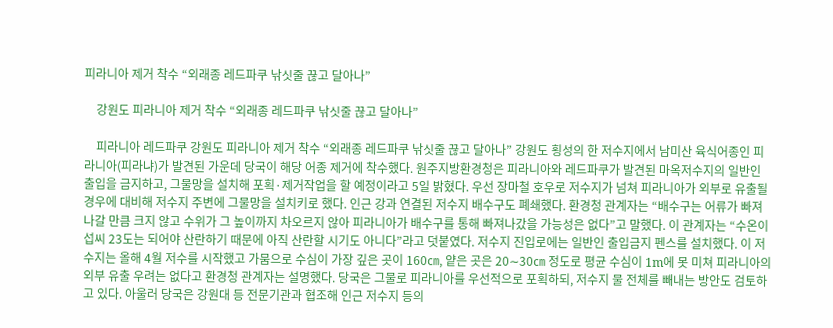피라니아 제거 착수 “외래종 레드파쿠 낚싯줄 끊고 달아나”

    강원도 피라니아 제거 착수 “외래종 레드파쿠 낚싯줄 끊고 달아나”

    피라니아 레드파쿠 강원도 피라니아 제거 착수 “외래종 레드파쿠 낚싯줄 끊고 달아나” 강원도 횡성의 한 저수지에서 남미산 육식어종인 피라니아(피라냐)가 발견된 가운데 당국이 해당 어종 제거에 착수했다. 원주지방환경청은 피라니아와 레드파쿠가 발견된 마옥저수지의 일반인 출입을 금지하고, 그물망을 설치해 포획·제거작업을 할 예정이라고 5일 밝혔다. 우선 장마철 호우로 저수지가 넘쳐 피라니아가 외부로 유출될 경우에 대비해 저수지 주변에 그물망을 설치키로 했다. 인근 강과 연결된 저수지 배수구도 폐쇄했다. 환경청 관계자는 “배수구는 어류가 빠져나갈 만큼 크지 않고 수위가 그 높이까지 차오르지 않아 피라니아가 배수구를 통해 빠져나갔을 가능성은 없다”고 말했다. 이 관계자는 “수온이 섭씨 23도는 되어야 산란하기 때문에 아직 산란할 시기도 아니다”라고 덧붙였다. 저수지 진입로에는 일반인 출입금지 펜스를 설치했다. 이 저수지는 올해 4월 저수를 시작했고 가뭄으로 수심이 가장 깊은 곳이 160㎝, 얕은 곳은 20∼30㎝ 정도로 평균 수심이 1m에 못 미쳐 피라니아의 외부 유출 우려는 없다고 환경청 관계자는 설명했다. 당국은 그물로 피라니아를 우선적으로 포획하되, 저수지 물 전체를 빼내는 방안도 검토하고 있다. 아울러 당국은 강원대 등 전문기관과 협조해 인근 저수지 등의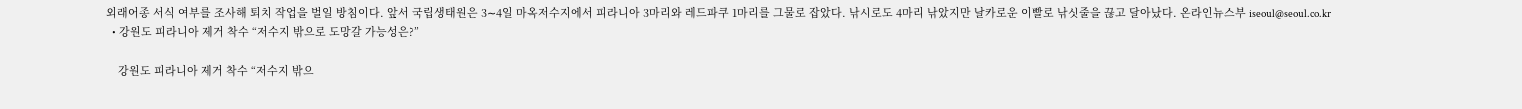외래어종 서식 여부를 조사해 퇴치 작업을 벌일 방침이다. 앞서 국립생태원은 3∼4일 마옥저수지에서 피라니아 3마리와 레드파쿠 1마리를 그물로 잡았다. 낚시로도 4마리 낚았지만 날카로운 이빨로 낚싯줄을 끊고 달아났다. 온라인뉴스부 iseoul@seoul.co.kr
  • 강원도 피라니아 제거 착수 “저수지 밖으로 도망갈 가능성은?”

    강원도 피라니아 제거 착수 “저수지 밖으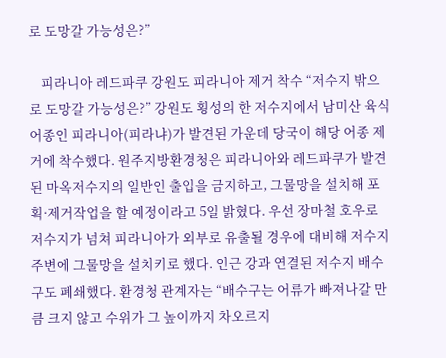로 도망갈 가능성은?”

    피라니아 레드파쿠 강원도 피라니아 제거 착수 “저수지 밖으로 도망갈 가능성은?” 강원도 횡성의 한 저수지에서 남미산 육식어종인 피라니아(피라냐)가 발견된 가운데 당국이 해당 어종 제거에 착수했다. 원주지방환경청은 피라니아와 레드파쿠가 발견된 마옥저수지의 일반인 출입을 금지하고, 그물망을 설치해 포획·제거작업을 할 예정이라고 5일 밝혔다. 우선 장마철 호우로 저수지가 넘쳐 피라니아가 외부로 유출될 경우에 대비해 저수지 주변에 그물망을 설치키로 했다. 인근 강과 연결된 저수지 배수구도 폐쇄했다. 환경청 관계자는 “배수구는 어류가 빠져나갈 만큼 크지 않고 수위가 그 높이까지 차오르지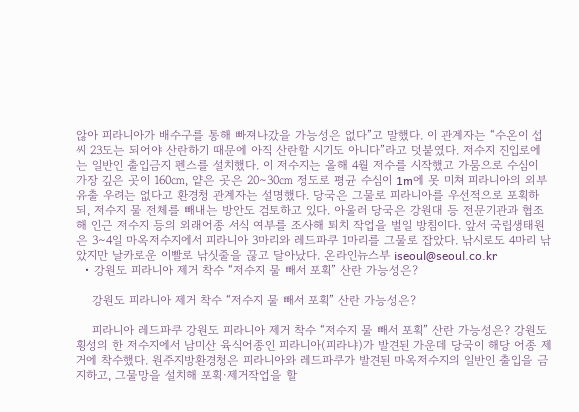않아 피라니아가 배수구를 통해 빠져나갔을 가능성은 없다”고 말했다. 이 관계자는 “수온이 섭씨 23도는 되어야 산란하기 때문에 아직 산란할 시기도 아니다”라고 덧붙였다. 저수지 진입로에는 일반인 출입금지 펜스를 설치했다. 이 저수지는 올해 4월 저수를 시작했고 가뭄으로 수심이 가장 깊은 곳이 160㎝, 얕은 곳은 20∼30㎝ 정도로 평균 수심이 1m에 못 미쳐 피라니아의 외부 유출 우려는 없다고 환경청 관계자는 설명했다. 당국은 그물로 피라니아를 우선적으로 포획하되, 저수지 물 전체를 빼내는 방안도 검토하고 있다. 아울러 당국은 강원대 등 전문기관과 협조해 인근 저수지 등의 외래어종 서식 여부를 조사해 퇴치 작업을 벌일 방침이다. 앞서 국립생태원은 3∼4일 마옥저수지에서 피라니아 3마리와 레드파쿠 1마리를 그물로 잡았다. 낚시로도 4마리 낚았지만 날카로운 이빨로 낚싯줄을 끊고 달아났다. 온라인뉴스부 iseoul@seoul.co.kr
  • 강원도 피라니아 제거 착수 “저수지 물 빼서 포획” 산란 가능성은?

    강원도 피라니아 제거 착수 “저수지 물 빼서 포획” 산란 가능성은?

    피라니아 레드파쿠 강원도 피라니아 제거 착수 “저수지 물 빼서 포획” 산란 가능성은? 강원도 횡성의 한 저수지에서 남미산 육식어종인 피라니아(피라냐)가 발견된 가운데 당국이 해당 어종 제거에 착수했다. 원주지방환경청은 피라니아와 레드파쿠가 발견된 마옥저수지의 일반인 출입을 금지하고, 그물망을 설치해 포획·제거작업을 할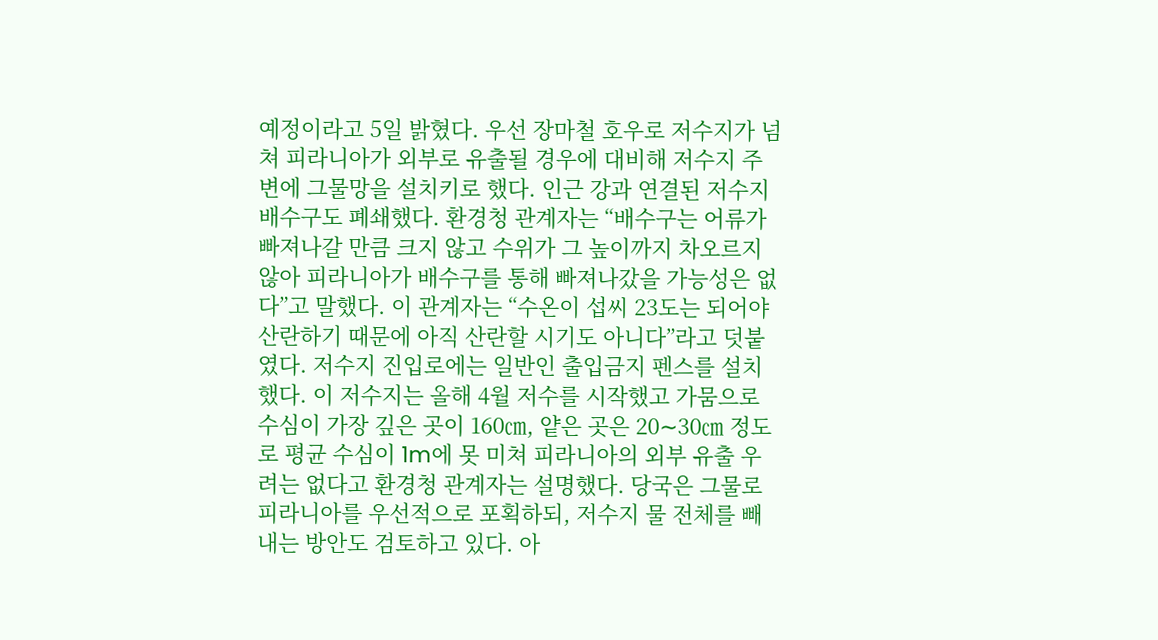예정이라고 5일 밝혔다. 우선 장마철 호우로 저수지가 넘쳐 피라니아가 외부로 유출될 경우에 대비해 저수지 주변에 그물망을 설치키로 했다. 인근 강과 연결된 저수지 배수구도 폐쇄했다. 환경청 관계자는 “배수구는 어류가 빠져나갈 만큼 크지 않고 수위가 그 높이까지 차오르지 않아 피라니아가 배수구를 통해 빠져나갔을 가능성은 없다”고 말했다. 이 관계자는 “수온이 섭씨 23도는 되어야 산란하기 때문에 아직 산란할 시기도 아니다”라고 덧붙였다. 저수지 진입로에는 일반인 출입금지 펜스를 설치했다. 이 저수지는 올해 4월 저수를 시작했고 가뭄으로 수심이 가장 깊은 곳이 160㎝, 얕은 곳은 20∼30㎝ 정도로 평균 수심이 1m에 못 미쳐 피라니아의 외부 유출 우려는 없다고 환경청 관계자는 설명했다. 당국은 그물로 피라니아를 우선적으로 포획하되, 저수지 물 전체를 빼내는 방안도 검토하고 있다. 아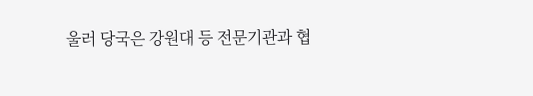울러 당국은 강원대 등 전문기관과 협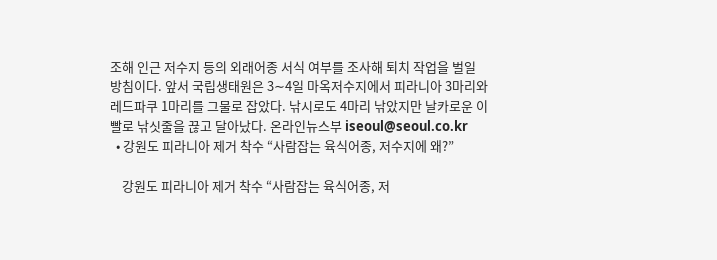조해 인근 저수지 등의 외래어종 서식 여부를 조사해 퇴치 작업을 벌일 방침이다. 앞서 국립생태원은 3∼4일 마옥저수지에서 피라니아 3마리와 레드파쿠 1마리를 그물로 잡았다. 낚시로도 4마리 낚았지만 날카로운 이빨로 낚싯줄을 끊고 달아났다. 온라인뉴스부 iseoul@seoul.co.kr
  • 강원도 피라니아 제거 착수 “사람잡는 육식어종, 저수지에 왜?”

    강원도 피라니아 제거 착수 “사람잡는 육식어종, 저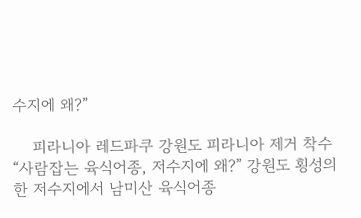수지에 왜?”

    피라니아 레드파쿠 강원도 피라니아 제거 착수 “사람잡는 육식어종, 저수지에 왜?” 강원도 횡성의 한 저수지에서 남미산 육식어종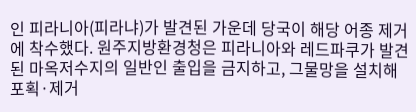인 피라니아(피라냐)가 발견된 가운데 당국이 해당 어종 제거에 착수했다. 원주지방환경청은 피라니아와 레드파쿠가 발견된 마옥저수지의 일반인 출입을 금지하고, 그물망을 설치해 포획·제거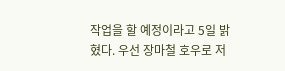작업을 할 예정이라고 5일 밝혔다. 우선 장마철 호우로 저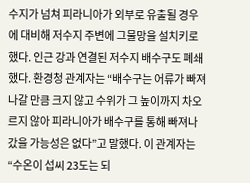수지가 넘쳐 피라니아가 외부로 유출될 경우에 대비해 저수지 주변에 그물망을 설치키로 했다. 인근 강과 연결된 저수지 배수구도 폐쇄했다. 환경청 관계자는 “배수구는 어류가 빠져나갈 만큼 크지 않고 수위가 그 높이까지 차오르지 않아 피라니아가 배수구를 통해 빠져나갔을 가능성은 없다”고 말했다. 이 관계자는 “수온이 섭씨 23도는 되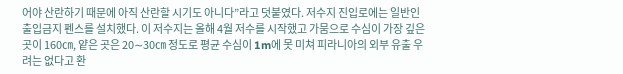어야 산란하기 때문에 아직 산란할 시기도 아니다”라고 덧붙였다. 저수지 진입로에는 일반인 출입금지 펜스를 설치했다. 이 저수지는 올해 4월 저수를 시작했고 가뭄으로 수심이 가장 깊은 곳이 160㎝, 얕은 곳은 20∼30㎝ 정도로 평균 수심이 1m에 못 미쳐 피라니아의 외부 유출 우려는 없다고 환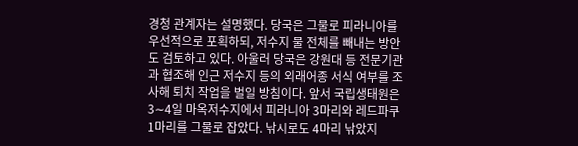경청 관계자는 설명했다. 당국은 그물로 피라니아를 우선적으로 포획하되, 저수지 물 전체를 빼내는 방안도 검토하고 있다. 아울러 당국은 강원대 등 전문기관과 협조해 인근 저수지 등의 외래어종 서식 여부를 조사해 퇴치 작업을 벌일 방침이다. 앞서 국립생태원은 3∼4일 마옥저수지에서 피라니아 3마리와 레드파쿠 1마리를 그물로 잡았다. 낚시로도 4마리 낚았지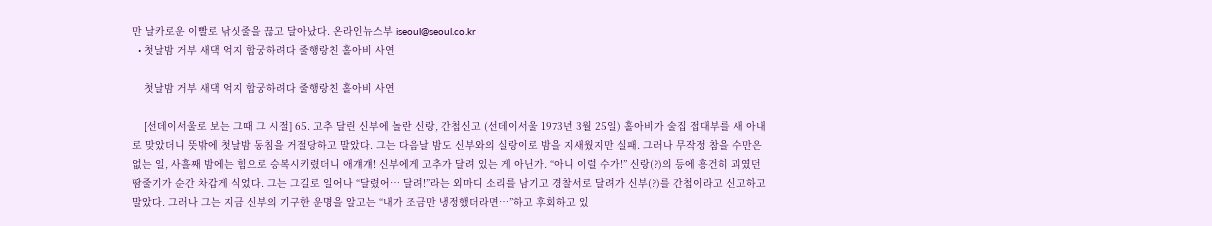만 날카로운 이빨로 낚싯줄을 끊고 달아났다. 온라인뉴스부 iseoul@seoul.co.kr
  • 첫날밤 거부 새댁 억지 합궁하려다 줄행랑친 홀아비 사연

    첫날밤 거부 새댁 억지 합궁하려다 줄행랑친 홀아비 사연

    [선데이서울로 보는 그때 그 시절] 65. 고추 달린 신부에 놀란 신랑, 간첩신고 (선데이서울 1973년 3월 25일) 홀아비가 술집 접대부를 새 아내로 맞았더니 뜻밖에 첫날밤 동침을 거절당하고 말았다. 그는 다음날 밤도 신부와의 실랑이로 밤을 지새웠지만 실패. 그러나 무작정 참을 수만은 없는 일, 사흘째 밤에는 힘으로 승복시키렸더니 애걔걔! 신부에게 고추가 달려 있는 게 아닌가. “아니 이럴 수가!” 신랑(?)의 등에 흥건히 괴였던 땀줄기가 순간 차갑게 식었다. 그는 그길로 일어나 “달렸어… 달려!”라는 외마디 소리를 남기고 경찰서로 달려가 신부(?)를 간첩이라고 신고하고 말았다. 그러나 그는 지금 신부의 기구한 운명을 알고는 “내가 조금만 냉정했더라면…”하고 후회하고 있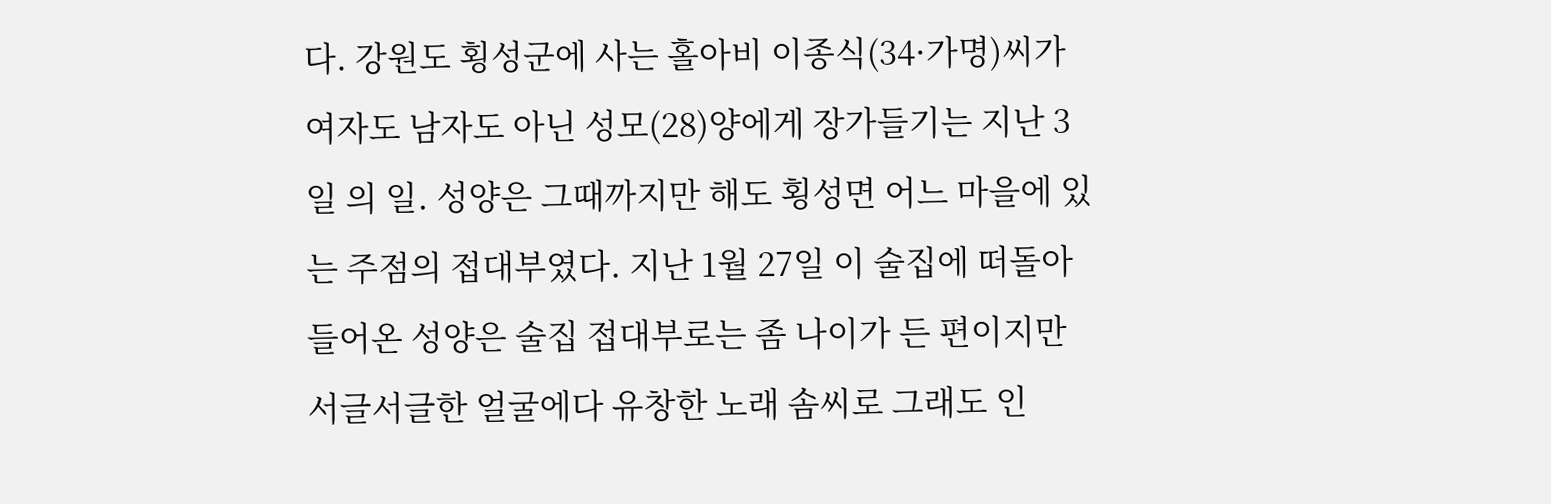다. 강원도 횡성군에 사는 홀아비 이종식(34·가명)씨가 여자도 남자도 아닌 성모(28)양에게 장가들기는 지난 3일 의 일. 성양은 그때까지만 해도 횡성면 어느 마을에 있는 주점의 접대부였다. 지난 1월 27일 이 술집에 떠돌아 들어온 성양은 술집 접대부로는 좀 나이가 든 편이지만 서글서글한 얼굴에다 유창한 노래 솜씨로 그래도 인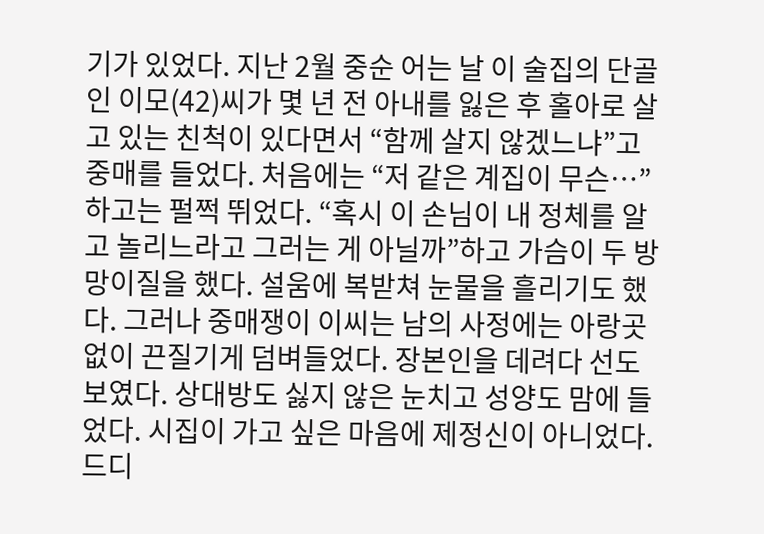기가 있었다. 지난 2월 중순 어는 날 이 술집의 단골인 이모(42)씨가 몇 년 전 아내를 잃은 후 홀아로 살고 있는 친척이 있다면서 “함께 살지 않겠느냐”고 중매를 들었다. 처음에는 “저 같은 계집이 무슨…”하고는 펄쩍 뛰었다. “혹시 이 손님이 내 정체를 알고 놀리느라고 그러는 게 아닐까”하고 가슴이 두 방망이질을 했다. 설움에 복받쳐 눈물을 흘리기도 했다. 그러나 중매쟁이 이씨는 남의 사정에는 아랑곳 없이 끈질기게 덤벼들었다. 장본인을 데려다 선도 보였다. 상대방도 싫지 않은 눈치고 성양도 맘에 들었다. 시집이 가고 싶은 마음에 제정신이 아니었다. 드디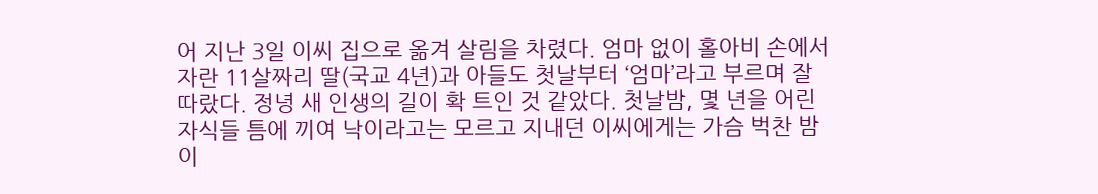어 지난 3일 이씨 집으로 옮겨 살림을 차렸다. 엄마 없이 홀아비 손에서 자란 11살짜리 딸(국교 4년)과 아들도 첫날부터 ‘엄마’라고 부르며 잘 따랐다. 정녕 새 인생의 길이 확 트인 것 같았다. 첫날밤, 몇 년을 어린 자식들 틈에 끼여 낙이라고는 모르고 지내던 이씨에게는 가슴 벅찬 밤이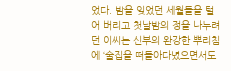었다. 밤을 잊었던 세월들을 털어 버리고 첫날밤의 정을 나누려던 이씨는 신부의 완강한 뿌리침에 ‘술집을 떠돌아다녔으면서도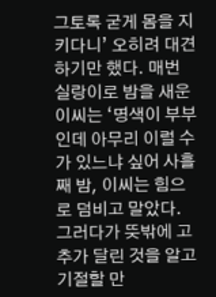그토록 굳게 몸을 지키다니’ 오히려 대견하기만 했다. 매번 실랑이로 밤을 새운 이씨는 ‘명색이 부부인데 아무리 이럴 수가 있느냐 싶어 사흘째 밤, 이씨는 힘으로 덤비고 말았다. 그러다가 뜻밖에 고추가 달린 것을 알고 기절할 만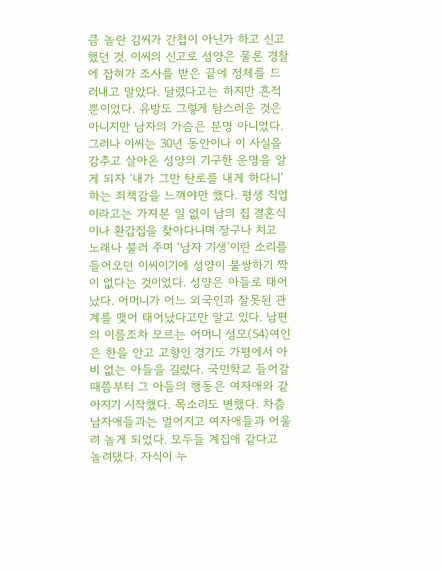큼 놀란 김씨가 간첩이 아닌가 하고 신고했던 것. 이씨의 신고로 성양은 물론 경찰에 잡혀가 조사를 받은 끝에 정체를 드러내고 말았다. 달렸다고는 하지만 흔적뿐이었다. 유방도 그렇게 탐스러운 것은 아니지만 남자의 가슴은 분명 아니었다. 그러나 이씨는 30년 동안이나 이 사실을 감추고 살아온 성양의 기구한 운명을 알게 되자 ‘내가 그만 탄로를 내게 하다니’하는 죄책감을 느껴야만 했다. 평생 직업이라고는 가져본 일 없이 남의 집 결혼식이나 환갑집을 찾아다니며 장구나 치고 노래나 불러 주며 ‘남자 기생’이란 소리를 들어오던 이씨이기에 성양이 불쌍하기 짝이 없다는 것이었다. 성양은 아들로 태어났다. 어머니가 어느 외국인과 잘못된 관계를 맺어 태어났다고만 알고 있다. 남편의 이름조차 모르는 어머니 성모(54)여인은 한을 안고 고향인 경기도 가평에서 아비 없는 아들을 길렀다. 국민학교 들어갈 때쯤부터 그 아들의 행동은 여자애와 같아지기 시작했다. 목소리도 변했다. 차츰 남자애들과는 멀어지고 여자애들과 어울려 놀게 되었다. 모두들 계집애 같다고 놀려댔다. 자식이 누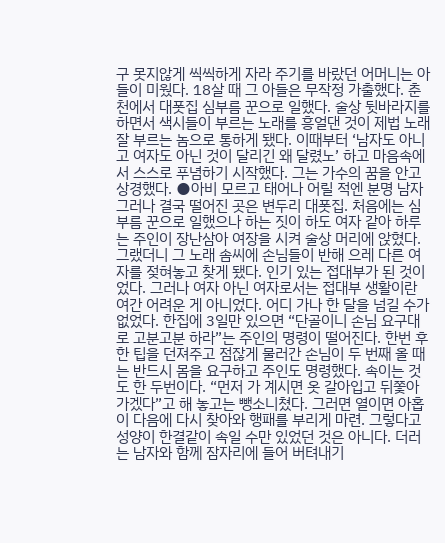구 못지않게 씩씩하게 자라 주기를 바랐던 어머니는 아들이 미웠다. 18살 때 그 아들은 무작정 가출했다. 춘천에서 대폿집 심부름 꾼으로 일했다. 술상 뒷바라지를 하면서 색시들이 부르는 노래를 흥얼댄 것이 제법 노래 잘 부르는 놈으로 통하게 됐다. 이때부터 ‘남자도 아니고 여자도 아닌 것이 달리긴 왜 달렸노’ 하고 마음속에서 스스로 푸념하기 시작했다. 그는 가수의 꿈을 안고 상경했다. ●아비 모르고 태어나 어릴 적엔 분명 남자 그러나 결국 떨어진 곳은 변두리 대폿집. 처음에는 심부름 꾼으로 일했으나 하는 짓이 하도 여자 같아 하루는 주인이 장난삼아 여장을 시켜 술상 머리에 앉혔다. 그랬더니 그 노래 솜씨에 손님들이 반해 으레 다른 여자를 젖혀놓고 찾게 됐다. 인기 있는 접대부가 된 것이었다. 그러나 여자 아닌 여자로서는 접대부 생활이란 여간 어려운 게 아니었다. 어디 가나 한 달을 넘길 수가 없었다. 한집에 3일만 있으면 “단골이니 손님 요구대로 고분고분 하라”는 주인의 명령이 떨어진다. 한번 후한 팁을 던져주고 점잖게 물러간 손님이 두 번째 올 때는 반드시 몸을 요구하고 주인도 명령했다. 속이는 것도 한 두번이다. “먼저 가 계시면 옷 갈아입고 뒤쫓아가겠다”고 해 놓고는 뺑소니쳤다. 그러면 열이면 아홉이 다음에 다시 찾아와 행패를 부리게 마련. 그렇다고 성양이 한결같이 속일 수만 있었던 것은 아니다. 더러는 남자와 함께 잠자리에 들어 버텨내기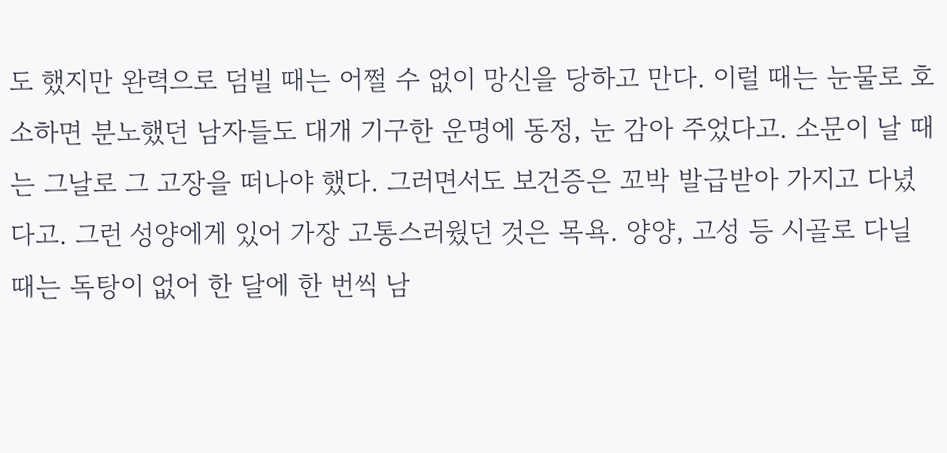도 했지만 완력으로 덤빌 때는 어쩔 수 없이 망신을 당하고 만다. 이럴 때는 눈물로 호소하면 분노했던 남자들도 대개 기구한 운명에 동정, 눈 감아 주었다고. 소문이 날 때는 그날로 그 고장을 떠나야 했다. 그러면서도 보건증은 꼬박 발급받아 가지고 다녔다고. 그런 성양에게 있어 가장 고통스러웠던 것은 목욕. 양양, 고성 등 시골로 다닐 때는 독탕이 없어 한 달에 한 번씩 남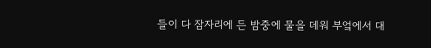들이 다 잠자리에 든 밤중에 물을 데워 부엌에서 대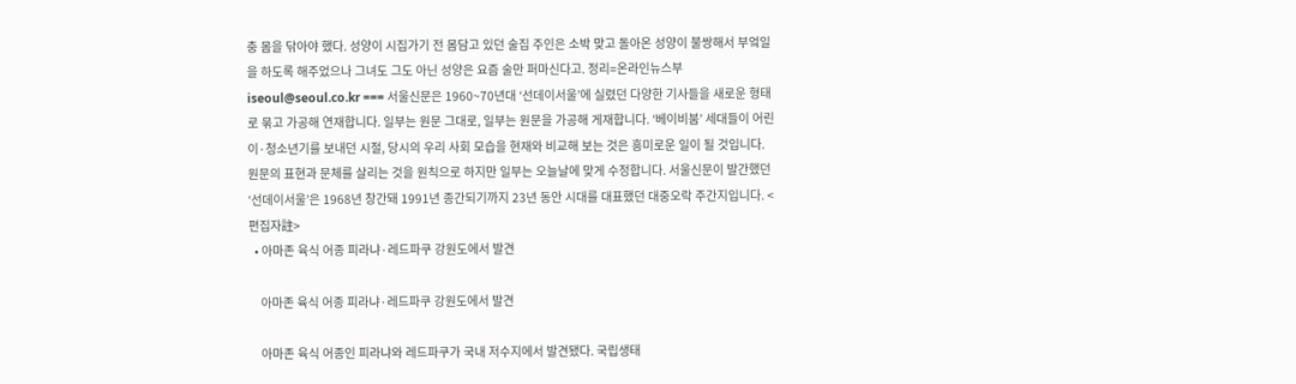충 몸을 닦아야 했다. 성양이 시집가기 전 몸담고 있던 술집 주인은 소박 맞고 돌아온 성양이 불쌍해서 부엌일을 하도록 해주었으나 그녀도 그도 아닌 성양은 요즘 술만 퍼마신다고. 정리=온라인뉴스부 iseoul@seoul.co.kr === 서울신문은 1960~70년대 ‘선데이서울’에 실렸던 다양한 기사들을 새로운 형태로 묶고 가공해 연재합니다. 일부는 원문 그대로, 일부는 원문을 가공해 게재합니다. ‘베이비붐’ 세대들이 어린이·청소년기를 보내던 시절, 당시의 우리 사회 모습을 현재와 비교해 보는 것은 흥미로운 일이 될 것입니다. 원문의 표현과 문체를 살리는 것을 원칙으로 하지만 일부는 오늘날에 맞게 수정합니다. 서울신문이 발간했던 ‘선데이서울’은 1968년 창간돼 1991년 종간되기까지 23년 동안 시대를 대표했던 대중오락 주간지입니다. <편집자註>
  • 아마존 육식 어종 피라냐·레드파쿠 강원도에서 발견

    아마존 육식 어종 피라냐·레드파쿠 강원도에서 발견

    아마존 육식 어종인 피라냐와 레드파쿠가 국내 저수지에서 발견됐다. 국립생태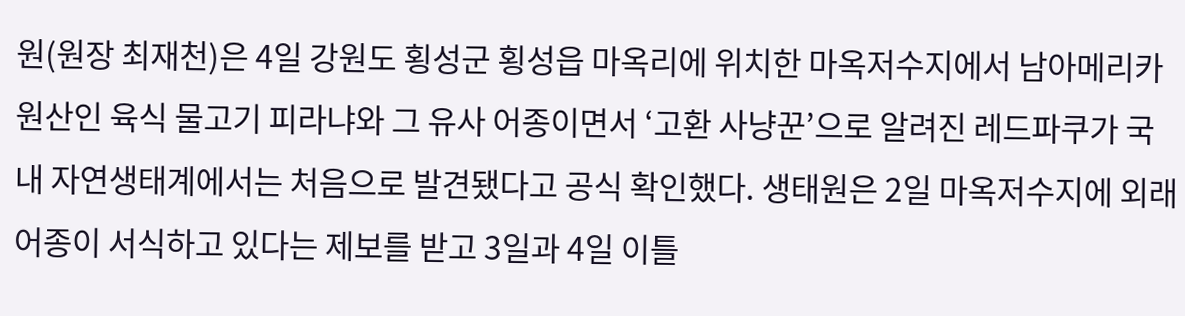원(원장 최재천)은 4일 강원도 횡성군 횡성읍 마옥리에 위치한 마옥저수지에서 남아메리카 원산인 육식 물고기 피라냐와 그 유사 어종이면서 ‘고환 사냥꾼’으로 알려진 레드파쿠가 국내 자연생태계에서는 처음으로 발견됐다고 공식 확인했다. 생태원은 2일 마옥저수지에 외래어종이 서식하고 있다는 제보를 받고 3일과 4일 이틀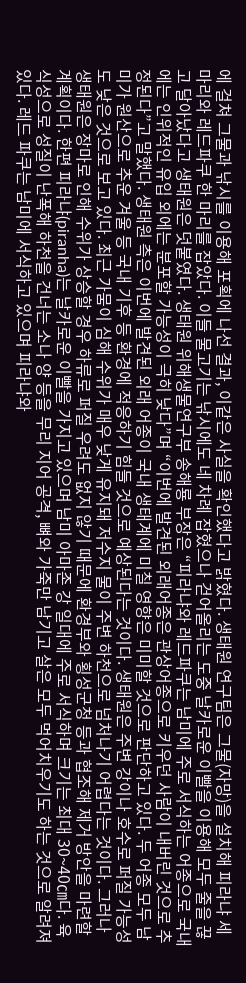에 걸쳐 그물과 낚시를 이용해 포획에 나선 결과, 이같은 사실을 확인했다고 밝혔다. 생태원 연구팀은 그물(자망)을 설치해 피라냐 세 마리와 레드파쿠 한 마리를 잡았다. 이들 물고기는 낚시에도 네 차례 잡혔으나 걷어올리는 도중 날카로운 이빨을 이용해 모두 줄을 끊고 달아났다고 생태원은 덧붙였다. 생태원 위해생물연구부 송해룡 부장은 “피라냐와 레드파쿠는 남미에 주로 서식하는 어종으로 국내에는 인위적인 유입 외에는 분포할 가능성이 극히 낮다”며 “이번에 발견된 외래어종은 관상어종으로 키우던 사람이 내버린 것으로 추정된다”고 말했다. 생태원 측은 이번에 발견된 외래 어종이 국내 생태계에 미칠 영향은 미미할 것으로 판단하고 있다. 두 어종 모두 남미가 원산으로 추운 겨울 등 국내 기후 등 환경에 적응하기 힘들 것으로 예상된다는 것이다. 생태원은 주변 강이나 호수로 퍼질 가능성도 낮은 것으로 보고 있다. 최근 가뭄이 심해 수위가 매우 낮게 유지돼 저수지 물이 주변 하천으로 넘처나기 어렵다는 것이다. 그러나 생태원은 장마로 인해 수위가 상승할 경우 하류로 퍼질 우려도 없지 않기 때문에 환경부와 횡성군청 등과 협조해 제거 방안을 마련할 계획이다. 한편 피라냐(piranha)는 날카로운 이빨을 가지고 있으며 남미 아마존 강 일대에 주로 서식하며 크기는 최대 30~40㎝다. 육식성으로 성질이 난폭해 하천을 건너는 소나 양 등을 무리 지어 공격, 뼈와 가죽만 남기고 살은 모두 먹어치우기도 하는 것으로 알려져 있다. 레드 파쿠는 남미에 서식하고 있으며 피라냐와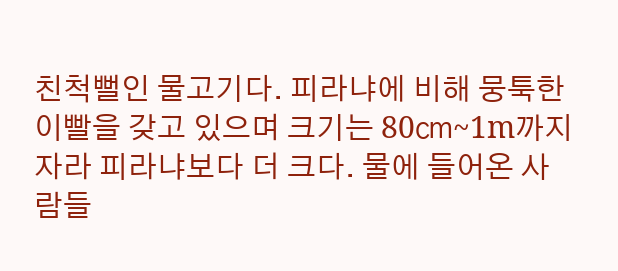친척뻘인 물고기다. 피라냐에 비해 뭉툭한 이빨을 갖고 있으며 크기는 80㎝~1m까지 자라 피라냐보다 더 크다. 물에 들어온 사람들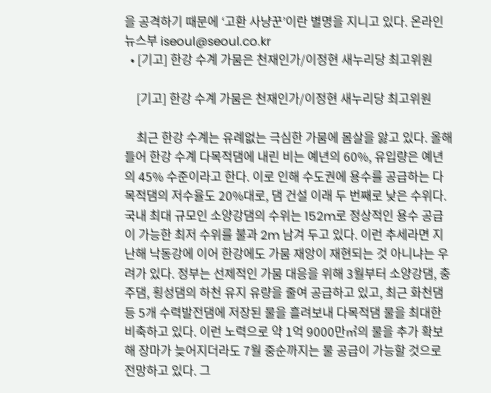을 공격하기 때문에 ‘고환 사냥꾼’이란 별명을 지니고 있다. 온라인뉴스부 iseoul@seoul.co.kr
  • [기고] 한강 수계 가뭄은 천재인가/이정현 새누리당 최고위원

    [기고] 한강 수계 가뭄은 천재인가/이정현 새누리당 최고위원

    최근 한강 수계는 유례없는 극심한 가뭄에 몸살을 앓고 있다. 올해 들어 한강 수계 다목적댐에 내린 비는 예년의 60%, 유입량은 예년의 45% 수준이라고 한다. 이로 인해 수도권에 용수를 공급하는 다목적댐의 저수율도 20%대로, 댐 건설 이래 두 번째로 낮은 수위다. 국내 최대 규모인 소양강댐의 수위는 152m로 정상적인 용수 공급이 가능한 최저 수위를 불과 2m 남겨 두고 있다. 이런 추세라면 지난해 낙동강에 이어 한강에도 가뭄 재앙이 재현되는 것 아니냐는 우려가 있다. 정부는 선제적인 가뭄 대응을 위해 3월부터 소양강댐, 충주댐, 횡성댐의 하천 유지 유량을 줄여 공급하고 있고, 최근 화천댐 등 5개 수력발전댐에 저장된 물을 흘려보내 다목적댐 물을 최대한 비축하고 있다. 이런 노력으로 약 1억 9000만㎥의 물을 추가 확보해 장마가 늦어지더라도 7월 중순까지는 물 공급이 가능할 것으로 전망하고 있다. 그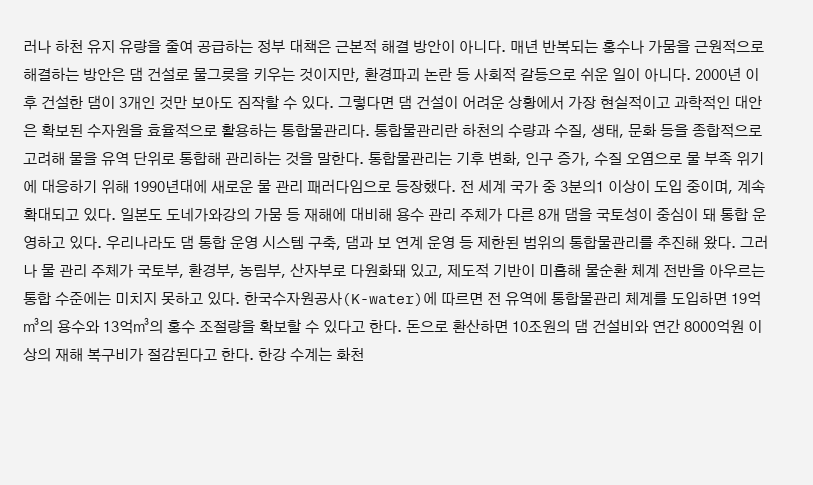러나 하천 유지 유량을 줄여 공급하는 정부 대책은 근본적 해결 방안이 아니다. 매년 반복되는 홍수나 가뭄을 근원적으로 해결하는 방안은 댐 건설로 물그릇을 키우는 것이지만, 환경파괴 논란 등 사회적 갈등으로 쉬운 일이 아니다. 2000년 이후 건설한 댐이 3개인 것만 보아도 짐작할 수 있다. 그렇다면 댐 건설이 어려운 상황에서 가장 현실적이고 과학적인 대안은 확보된 수자원을 효율적으로 활용하는 통합물관리다. 통합물관리란 하천의 수량과 수질, 생태, 문화 등을 종합적으로 고려해 물을 유역 단위로 통합해 관리하는 것을 말한다. 통합물관리는 기후 변화, 인구 증가, 수질 오염으로 물 부족 위기에 대응하기 위해 1990년대에 새로운 물 관리 패러다임으로 등장했다. 전 세계 국가 중 3분의1 이상이 도입 중이며, 계속 확대되고 있다. 일본도 도네가와강의 가뭄 등 재해에 대비해 용수 관리 주체가 다른 8개 댐을 국토성이 중심이 돼 통합 운영하고 있다. 우리나라도 댐 통합 운영 시스템 구축, 댐과 보 연계 운영 등 제한된 범위의 통합물관리를 추진해 왔다. 그러나 물 관리 주체가 국토부, 환경부, 농림부, 산자부로 다원화돼 있고, 제도적 기반이 미흡해 물순환 체계 전반을 아우르는 통합 수준에는 미치지 못하고 있다. 한국수자원공사(K-water)에 따르면 전 유역에 통합물관리 체계를 도입하면 19억㎥의 용수와 13억㎥의 홍수 조절량을 확보할 수 있다고 한다. 돈으로 환산하면 10조원의 댐 건설비와 연간 8000억원 이상의 재해 복구비가 절감된다고 한다. 한강 수계는 화천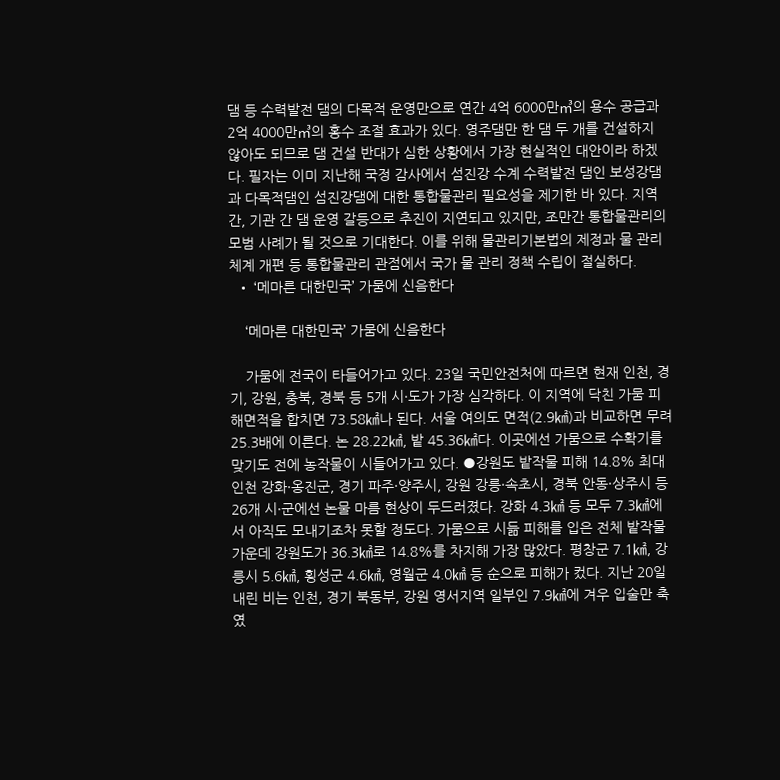댐 등 수력발전 댐의 다목적 운영만으로 연간 4억 6000만㎥의 용수 공급과 2억 4000만㎥의 홍수 조절 효과가 있다. 영주댐만 한 댐 두 개를 건설하지 않아도 되므로 댐 건설 반대가 심한 상황에서 가장 현실적인 대안이라 하겠다. 필자는 이미 지난해 국정 감사에서 섬진강 수계 수력발전 댐인 보성강댐과 다목적댐인 섬진강댐에 대한 통합물관리 필요성을 제기한 바 있다. 지역 간, 기관 간 댐 운영 갈등으로 추진이 지연되고 있지만, 조만간 통합물관리의 모범 사례가 될 것으로 기대한다. 이를 위해 물관리기본법의 제정과 물 관리 체계 개편 등 통합물관리 관점에서 국가 물 관리 정책 수립이 절실하다.
  • ‘메마른 대한민국’ 가뭄에 신음한다

    ‘메마른 대한민국’ 가뭄에 신음한다

    가뭄에 전국이 타들어가고 있다. 23일 국민안전처에 따르면 현재 인천, 경기, 강원, 충북, 경북 등 5개 시·도가 가장 심각하다. 이 지역에 닥친 가뭄 피해면적을 합치면 73.58㎢나 된다. 서울 여의도 면적(2.9㎢)과 비교하면 무려 25.3배에 이른다. 논 28.22㎢, 밭 45.36㎢다. 이곳에선 가뭄으로 수확기를 맞기도 전에 농작물이 시들어가고 있다. ●강원도 밭작물 피해 14.8% 최대 인천 강화·옹진군, 경기 파주·양주시, 강원 강릉·속초시, 경북 안동·상주시 등 26개 시·군에선 논물 마름 현상이 두드러졌다. 강화 4.3㎢ 등 모두 7.3㎢에서 아직도 모내기조차 못할 정도다. 가뭄으로 시듦 피해를 입은 전체 밭작물 가운데 강원도가 36.3㎢로 14.8%를 차지해 가장 많았다. 평창군 7.1㎢, 강릉시 5.6㎢, 횡성군 4.6㎢, 영월군 4.0㎢ 등 순으로 피해가 컸다. 지난 20일 내린 비는 인천, 경기 북동부, 강원 영서지역 일부인 7.9㎢에 겨우 입술만 축였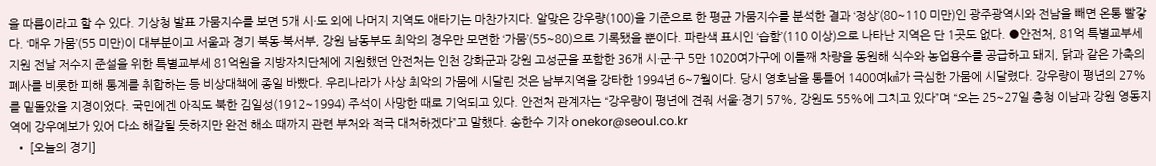을 따름이라고 할 수 있다. 기상청 발표 가뭄지수를 보면 5개 시·도 외에 나머지 지역도 애타기는 마찬가지다. 알맞은 강우량(100)을 기준으로 한 평균 가뭄지수를 분석한 결과 ‘정상’(80~110 미만)인 광주광역시와 전남을 빼면 온통 빨갛다. ‘매우 가뭄’(55 미만)이 대부분이고 서울과 경기 북동·북서부, 강원 남동부도 최악의 경우만 모면한 ‘가뭄’(55~80)으로 기록됐을 뿐이다. 파란색 표시인 ‘습함’(110 이상)으로 나타난 지역은 단 1곳도 없다. ●안전처, 81억 특별교부세 지원 전날 저수지 준설을 위한 특별교부세 81억원을 지방자치단체에 지원했던 안전처는 인천 강화군과 강원 고성군을 포함한 36개 시·군·구 5만 1020여가구에 이틀째 차량을 동원해 식수와 농업용수를 공급하고 돼지, 닭과 같은 가축의 폐사를 비롯한 피해 통계를 취합하는 등 비상대책에 종일 바빴다. 우리나라가 사상 최악의 가뭄에 시달린 것은 남부지역을 강타한 1994년 6~7월이다. 당시 영호남을 통틀어 1400여㎢가 극심한 가뭄에 시달렸다. 강우량이 평년의 27%를 밑돌았을 지경이었다. 국민에겐 아직도 북한 김일성(1912~1994) 주석이 사망한 때로 기억되고 있다. 안전처 관계자는 “강우량이 평년에 견줘 서울·경기 57%, 강원도 55%에 그치고 있다”며 “오는 25~27일 충청 이남과 강원 영동지역에 강우예보가 있어 다소 해갈될 듯하지만 완전 해소 때까지 관련 부처와 적극 대처하겠다”고 말했다. 송한수 기자 onekor@seoul.co.kr
  • [오늘의 경기]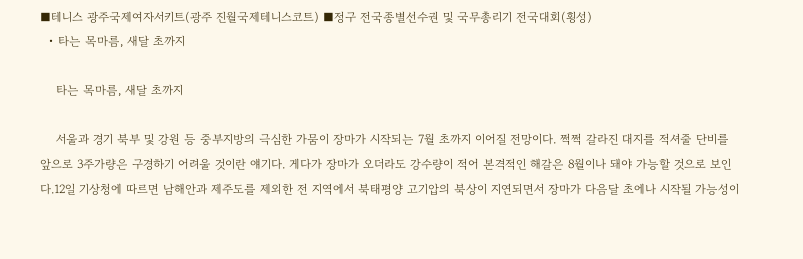■테니스 광주국제여자서키트(광주 진월국제테니스코트) ■정구 전국종별선수권 및 국무총리기 전국대회(횡성)
  • 타는 목마름, 새달 초까지

    타는 목마름, 새달 초까지

    서울과 경기 북부 및 강원 등 중부지방의 극심한 가뭄이 장마가 시작되는 7월 초까지 이어질 전망이다. 쩍쩍 갈라진 대지를 적셔줄 단비를 앞으로 3주가량은 구경하기 어려울 것이란 얘기다. 게다가 장마가 오더라도 강수량이 적어 본격적인 해갈은 8월이나 돼야 가능할 것으로 보인다.12일 기상청에 따르면 남해안과 제주도를 제외한 전 지역에서 북태평양 고기압의 북상이 지연되면서 장마가 다음달 초에나 시작될 가능성이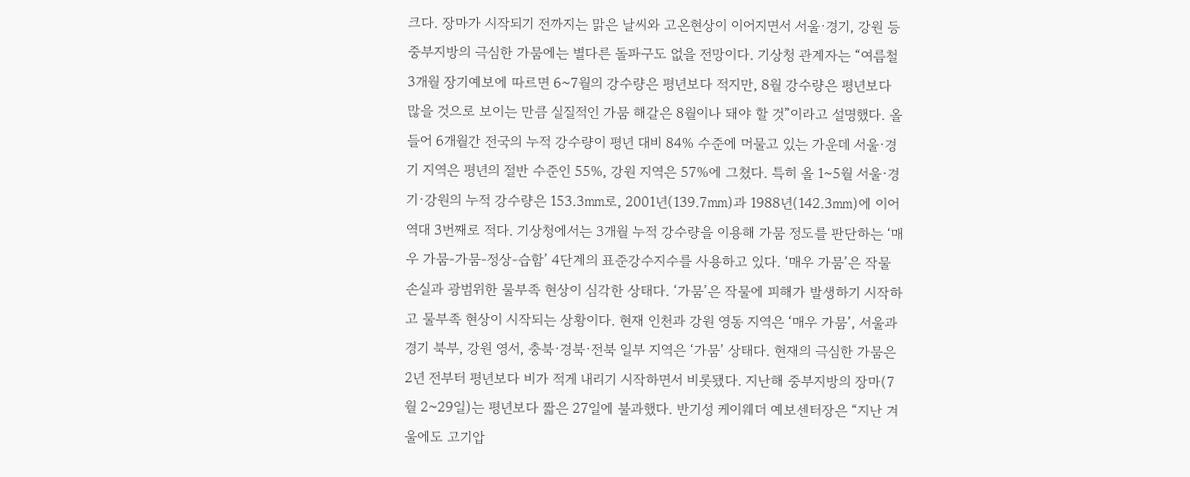크다. 장마가 시작되기 전까지는 맑은 날씨와 고온현상이 이어지면서 서울·경기, 강원 등 중부지방의 극심한 가뭄에는 별다른 돌파구도 없을 전망이다. 기상청 관계자는 “여름철 3개월 장기예보에 따르면 6~7월의 강수량은 평년보다 적지만, 8월 강수량은 평년보다 많을 것으로 보이는 만큼 실질적인 가뭄 해갈은 8월이나 돼야 할 것”이라고 설명했다. 올 들어 6개월간 전국의 누적 강수량이 평년 대비 84% 수준에 머물고 있는 가운데 서울·경기 지역은 평년의 절반 수준인 55%, 강원 지역은 57%에 그쳤다. 특히 올 1~5월 서울·경기·강원의 누적 강수량은 153.3㎜로, 2001년(139.7㎜)과 1988년(142.3㎜)에 이어 역대 3번째로 적다. 기상청에서는 3개월 누적 강수량을 이용해 가뭄 정도를 판단하는 ‘매우 가뭄-가뭄-정상-습함’ 4단계의 표준강수지수를 사용하고 있다. ‘매우 가뭄’은 작물 손실과 광범위한 물부족 현상이 심각한 상태다. ‘가뭄’은 작물에 피해가 발생하기 시작하고 물부족 현상이 시작되는 상황이다. 현재 인천과 강원 영동 지역은 ‘매우 가뭄’, 서울과 경기 북부, 강원 영서, 충북·경북·전북 일부 지역은 ‘가뭄’ 상태다. 현재의 극심한 가뭄은 2년 전부터 평년보다 비가 적게 내리기 시작하면서 비롯됐다. 지난해 중부지방의 장마(7월 2~29일)는 평년보다 짧은 27일에 불과했다. 반기성 케이웨더 예보센터장은 “지난 겨울에도 고기압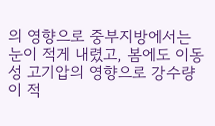의 영향으로 중부지방에서는 눈이 적게 내렸고, 봄에도 이동성 고기압의 영향으로 강수량이 적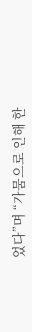었다”며 “가뭄으로 인해 한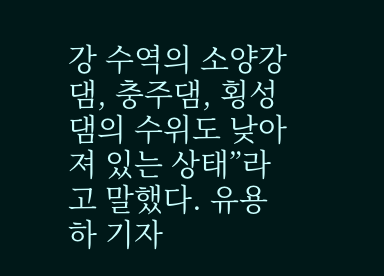강 수역의 소양강댐, 충주댐, 횡성댐의 수위도 낮아져 있는 상태”라고 말했다. 유용하 기자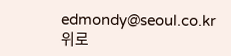edmondy@seoul.co.kr
위로